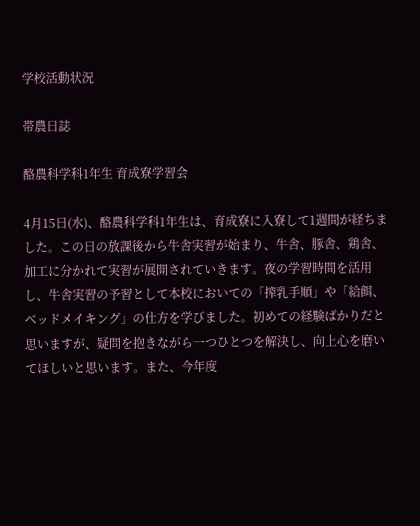学校活動状況

帯農日誌

酪農科学科1年生 育成寮学習会

4月15日(水)、酪農科学科1年生は、育成寮に入寮して1週間が経ちました。この日の放課後から牛舎実習が始まり、牛舎、豚舎、鶏舎、加工に分かれて実習が展開されていきます。夜の学習時間を活用し、牛舎実習の予習として本校においての「搾乳手順」や「給餌、ベッドメイキング」の仕方を学びました。初めての経験ばかりだと思いますが、疑問を抱きながら一つひとつを解決し、向上心を磨いてほしいと思います。また、今年度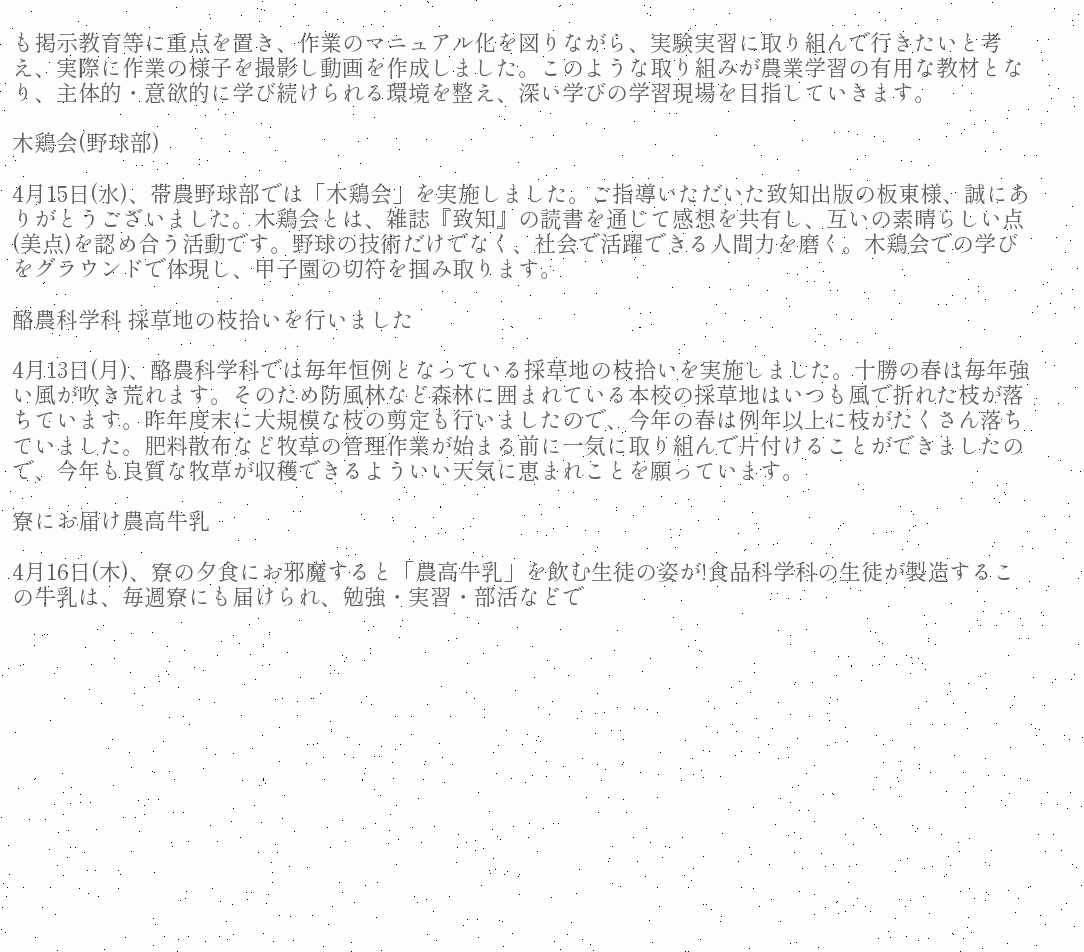も掲示教育等に重点を置き、作業のマニュアル化を図りながら、実験実習に取り組んで行きたいと考え、実際に作業の様子を撮影し動画を作成しました。このような取り組みが農業学習の有用な教材となり、主体的・意欲的に学び続けられる環境を整え、深い学びの学習現場を目指していきます。

木鶏会(野球部)

4月15日(水)、帯農野球部では「木鶏会」を実施しました。ご指導いただいた致知出版の板東様、誠にありがとうございました。木鶏会とは、雑誌『致知』の読書を通じて感想を共有し、互いの素晴らしい点(美点)を認め合う活動です。野球の技術だけでなく、社会で活躍できる人間力を磨く。木鶏会での学びをグラウンドで体現し、甲子園の切符を掴み取ります。

酪農科学科 採草地の枝拾いを行いました

4月13日(月)、酪農科学科では毎年恒例となっている採草地の枝拾いを実施しました。十勝の春は毎年強い風が吹き荒れます。そのため防風林など森林に囲まれている本校の採草地はいつも風で折れた枝が落ちています。昨年度末に大規模な枝の剪定も行いましたので、今年の春は例年以上に枝がたくさん落ちていました。肥料散布など牧草の管理作業が始まる前に一気に取り組んで片付けることができましたので、今年も良質な牧草が収穫できるよういい天気に恵まれことを願っています。

寮にお届け農高牛乳

4月16日(木)、寮の夕食にお邪魔すると「農高牛乳」を飲む生徒の姿が!食品科学科の生徒が製造するこの牛乳は、毎週寮にも届けられ、勉強・実習・部活などで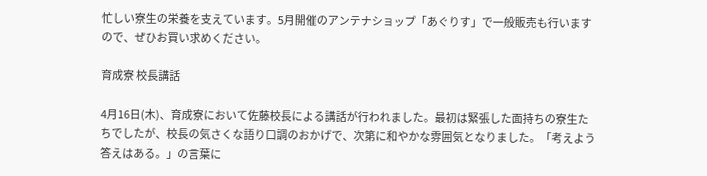忙しい寮生の栄養を支えています。5月開催のアンテナショップ「あぐりす」で一般販売も行いますので、ぜひお買い求めください。

育成寮 校長講話

4月16日(木)、育成寮において佐藤校長による講話が行われました。最初は緊張した面持ちの寮生たちでしたが、校長の気さくな語り口調のおかげで、次第に和やかな雰囲気となりました。「考えよう答えはある。」の言葉に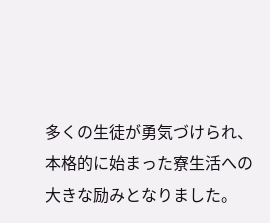多くの生徒が勇気づけられ、本格的に始まった寮生活への大きな励みとなりました。